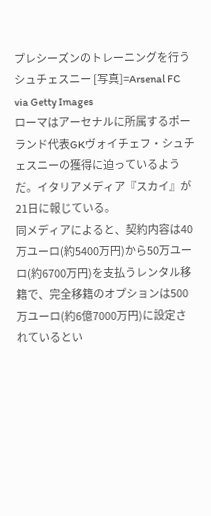プレシーズンのトレーニングを行うシュチェスニー [写真]=Arsenal FC via Getty Images
ローマはアーセナルに所属するポーランド代表GKヴォイチェフ・シュチェスニーの獲得に迫っているようだ。イタリアメディア『スカイ』が21日に報じている。
同メディアによると、契約内容は40万ユーロ(約5400万円)から50万ユーロ(約6700万円)を支払うレンタル移籍で、完全移籍のオプションは500万ユーロ(約6億7000万円)に設定されているとい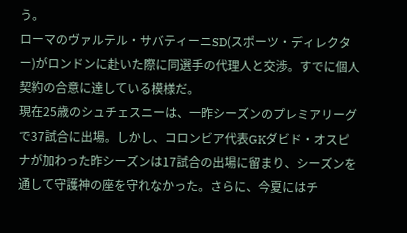う。
ローマのヴァルテル・サバティーニSD(スポーツ・ディレクター)がロンドンに赴いた際に同選手の代理人と交渉。すでに個人契約の合意に達している模様だ。
現在25歳のシュチェスニーは、一昨シーズンのプレミアリーグで37試合に出場。しかし、コロンビア代表GKダビド・オスピナが加わった昨シーズンは17試合の出場に留まり、シーズンを通して守護神の座を守れなかった。さらに、今夏にはチ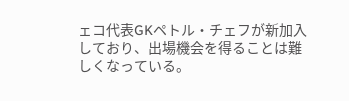ェコ代表GKペトル・チェフが新加入しており、出場機会を得ることは難しくなっている。